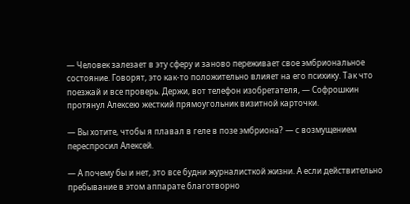— Человек залезает в эту сферу и заново переживает свое эмбриональное состояние. Говорят, это как-то положительно влияет на его психику. Так что поезжай и все проверь. Держи, вот телефон изобретателя, — Софрошкин протянул Алексею жесткий прямоугольник визитной карточки.

— Вы хотите, чтобы я плавал в геле в позе эмбриона? — с возмущением переспросил Алексей.

— А почему бы и нет, это все будни журналисткой жизни. А если действительно пребывание в этом аппарате благотворно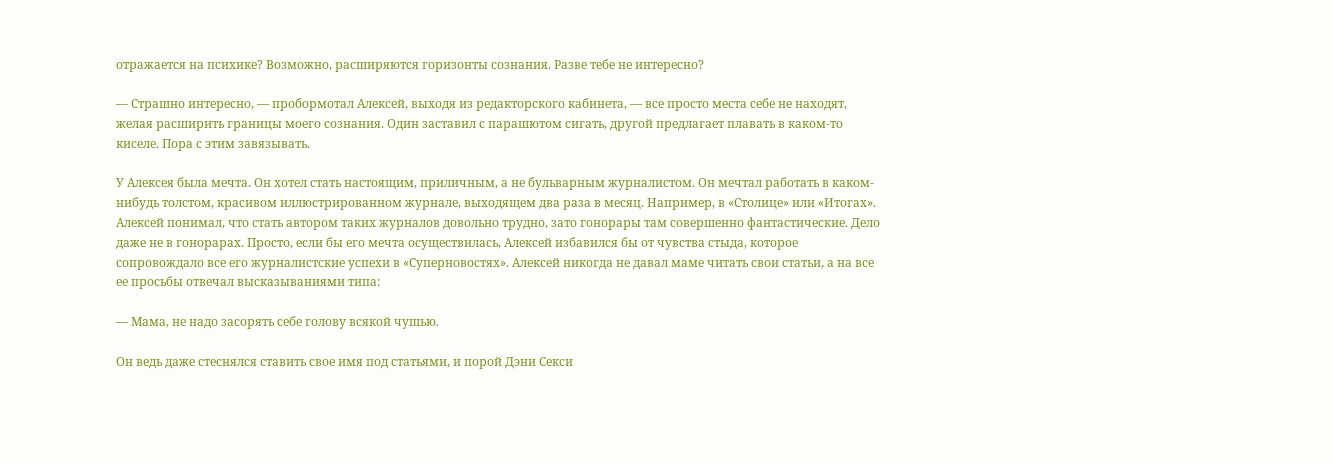отражается на психике? Возможно, расширяются горизонты сознания. Разве тебе не интересно?

— Страшно интересно, — пробормотал Алексей, выходя из редакторского кабинета, — все просто места себе не находят, желая расширить границы моего сознания. Один заставил с парашютом сигать, другой предлагает плавать в каком-то киселе. Пора с этим завязывать.

У Алексея была мечта. Он хотел стать настоящим, приличным, а не бульварным журналистом. Он мечтал работать в каком-нибудь толстом, красивом иллюстрированном журнале, выходящем два раза в месяц. Например, в «Столице» или «Итогах». Алексей понимал, что стать автором таких журналов довольно трудно, зато гонорары там совершенно фантастические. Дело даже не в гонорарах. Просто, если бы его мечта осуществилась, Алексей избавился бы от чувства стыда, которое сопровождало все его журналистские успехи в «Суперновостях». Алексей никогда не давал маме читать свои статьи, а на все ее просьбы отвечал высказываниями типа:

— Мама, не надо засорять себе голову всякой чушью.

Он ведь даже стеснялся ставить свое имя под статьями, и порой Дэни Секси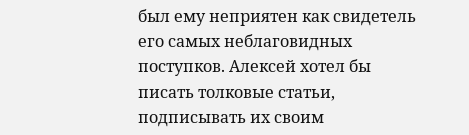был ему неприятен как свидетель его самых неблаговидных поступков. Алексей хотел бы писать толковые статьи, подписывать их своим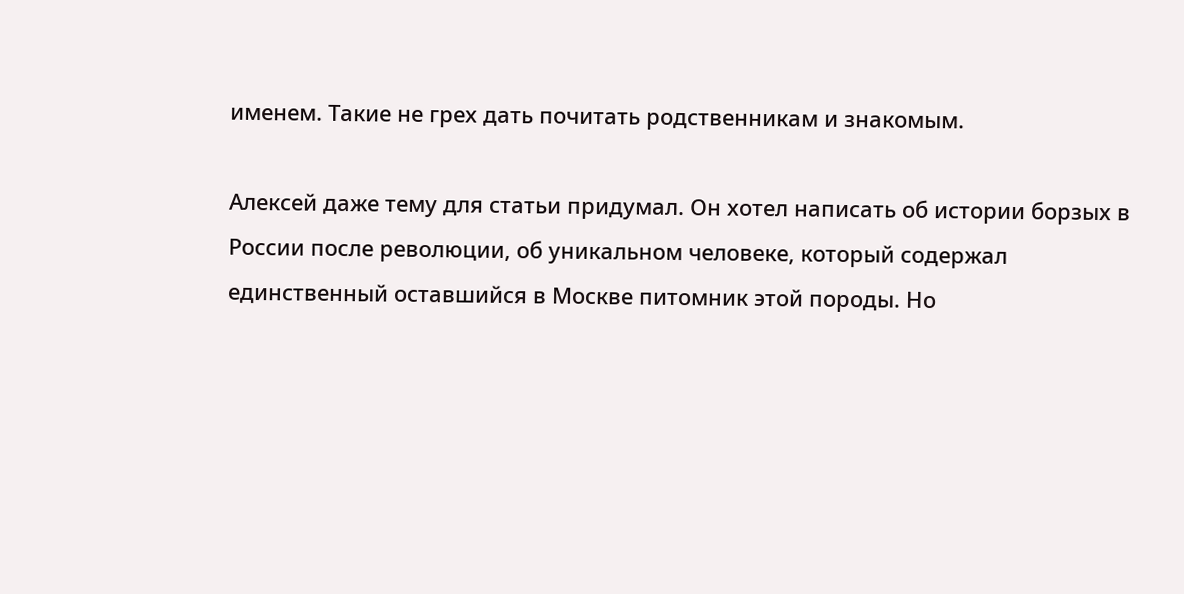именем. Такие не грех дать почитать родственникам и знакомым.

Алексей даже тему для статьи придумал. Он хотел написать об истории борзых в России после революции, об уникальном человеке, который содержал единственный оставшийся в Москве питомник этой породы. Но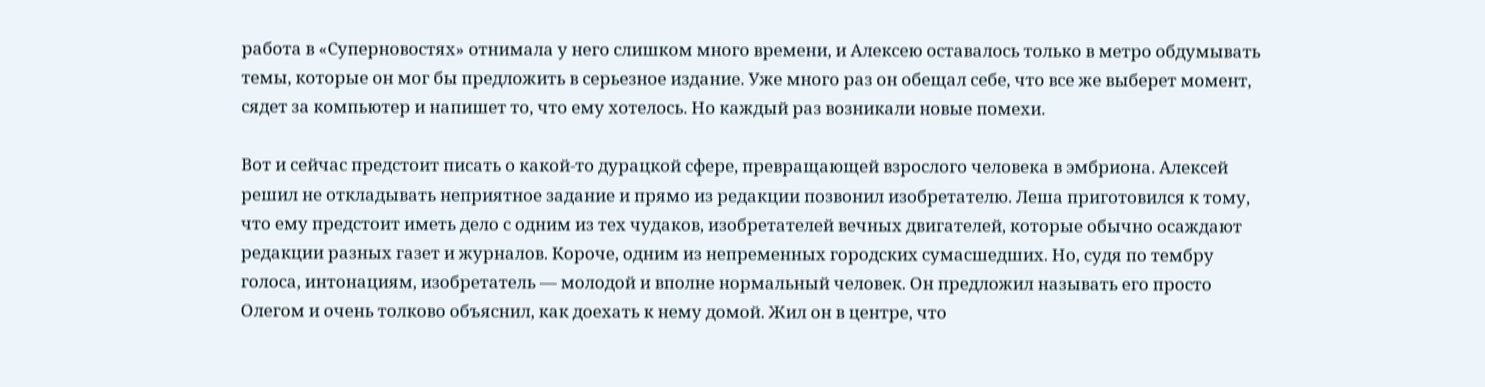работа в «Суперновостях» отнимала у него слишком много времени, и Алексею оставалось только в метро обдумывать темы, которые он мог бы предложить в серьезное издание. Уже много раз он обещал себе, что все же выберет момент, сядет за компьютер и напишет то, что ему хотелось. Но каждый раз возникали новые помехи.

Вот и сейчас предстоит писать о какой-то дурацкой сфере, превращающей взрослого человека в эмбриона. Алексей решил не откладывать неприятное задание и прямо из редакции позвонил изобретателю. Леша приготовился к тому, что ему предстоит иметь дело с одним из тех чудаков, изобретателей вечных двигателей, которые обычно осаждают редакции разных газет и журналов. Короче, одним из непременных городских сумасшедших. Но, судя по тембру голоса, интонациям, изобретатель — молодой и вполне нормальный человек. Он предложил называть его просто Олегом и очень толково объяснил, как доехать к нему домой. Жил он в центре, что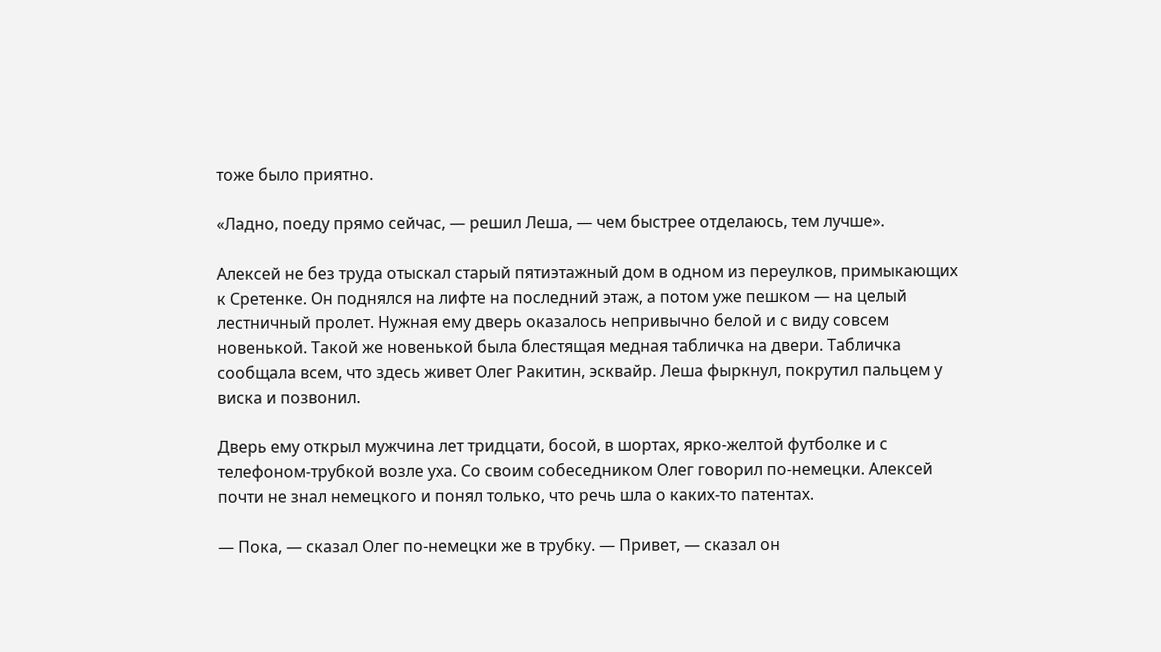тоже было приятно.

«Ладно, поеду прямо сейчас, — решил Леша, — чем быстрее отделаюсь, тем лучше».

Алексей не без труда отыскал старый пятиэтажный дом в одном из переулков, примыкающих к Сретенке. Он поднялся на лифте на последний этаж, а потом уже пешком — на целый лестничный пролет. Нужная ему дверь оказалось непривычно белой и с виду совсем новенькой. Такой же новенькой была блестящая медная табличка на двери. Табличка сообщала всем, что здесь живет Олег Ракитин, эсквайр. Леша фыркнул, покрутил пальцем у виска и позвонил.

Дверь ему открыл мужчина лет тридцати, босой, в шортах, ярко-желтой футболке и с телефоном-трубкой возле уха. Со своим собеседником Олег говорил по-немецки. Алексей почти не знал немецкого и понял только, что речь шла о каких-то патентах.

— Пока, — сказал Олег по-немецки же в трубку. — Привет, — сказал он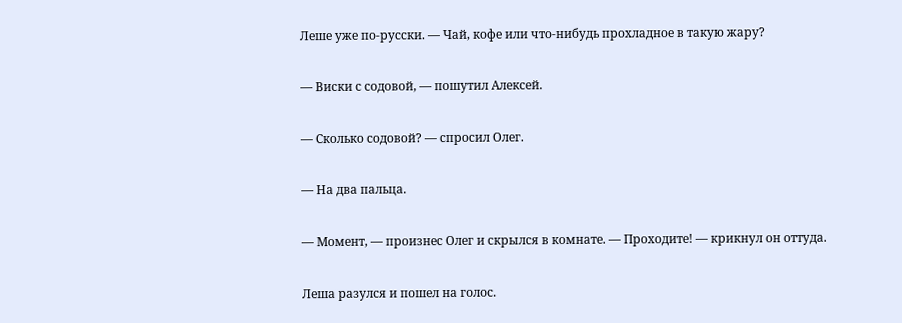Леше уже по-русски. — Чай, кофе или что-нибудь прохладное в такую жару?

— Виски с содовой, — пошутил Алексей.

— Сколько содовой? — спросил Олег.

— На два пальца.

— Момент, — произнес Олег и скрылся в комнате. — Проходите! — крикнул он оттуда.

Леша разулся и пошел на голос.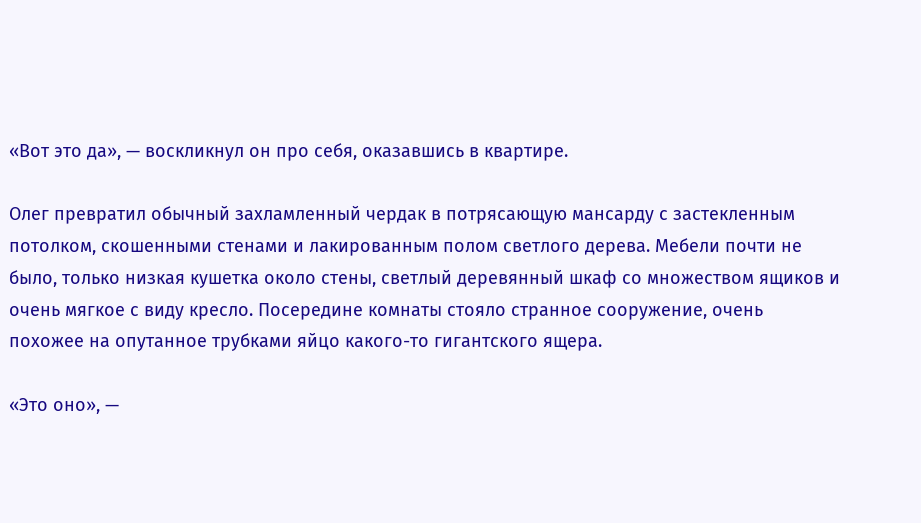«Вот это да», — воскликнул он про себя, оказавшись в квартире.

Олег превратил обычный захламленный чердак в потрясающую мансарду с застекленным потолком, скошенными стенами и лакированным полом светлого дерева. Мебели почти не было, только низкая кушетка около стены, светлый деревянный шкаф со множеством ящиков и очень мягкое с виду кресло. Посередине комнаты стояло странное сооружение, очень похожее на опутанное трубками яйцо какого-то гигантского ящера.

«Это оно», —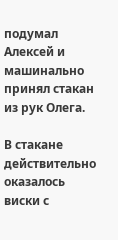подумал Алексей и машинально принял стакан из рук Олега.

В стакане действительно оказалось виски с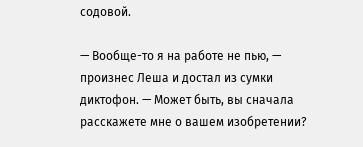содовой.

— Вообще-то я на работе не пью, — произнес Леша и достал из сумки диктофон. — Может быть, вы сначала расскажете мне о вашем изобретении?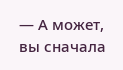— А может, вы сначала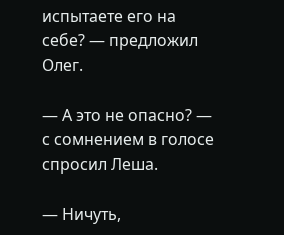испытаете его на себе? — предложил Олег.

— А это не опасно? — с сомнением в голосе спросил Леша.

— Ничуть,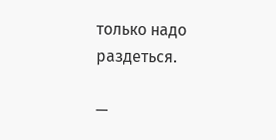только надо раздеться.

—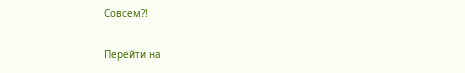Совсем?!

Перейти на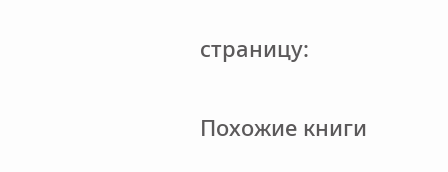страницу:

Похожие книги